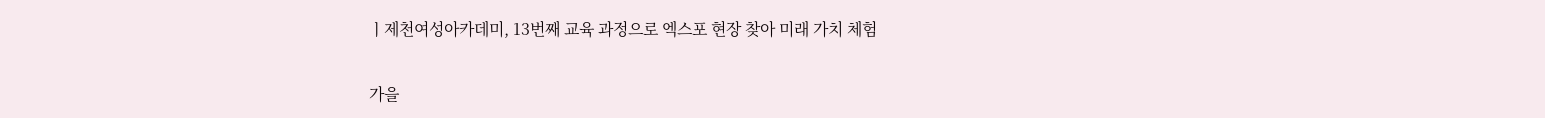ㅣ제천여성아카데미, 13번째 교육 과정으로 엑스포 현장 찾아 미래 가치 체험

가을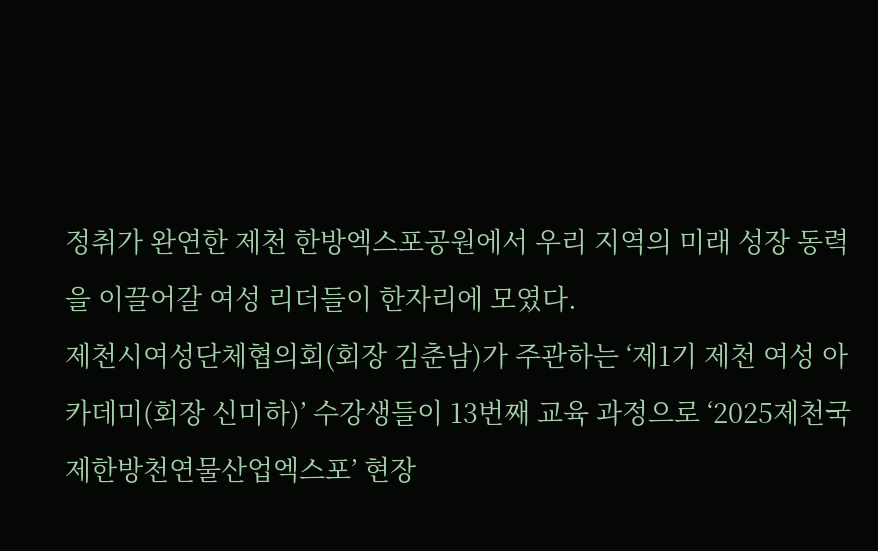정취가 완연한 제천 한방엑스포공원에서 우리 지역의 미래 성장 동력을 이끌어갈 여성 리더들이 한자리에 모였다.
제천시여성단체협의회(회장 김춘남)가 주관하는 ‘제1기 제천 여성 아카데미(회장 신미하)’ 수강생들이 13번째 교육 과정으로 ‘2025제천국제한방천연물산업엑스포’ 현장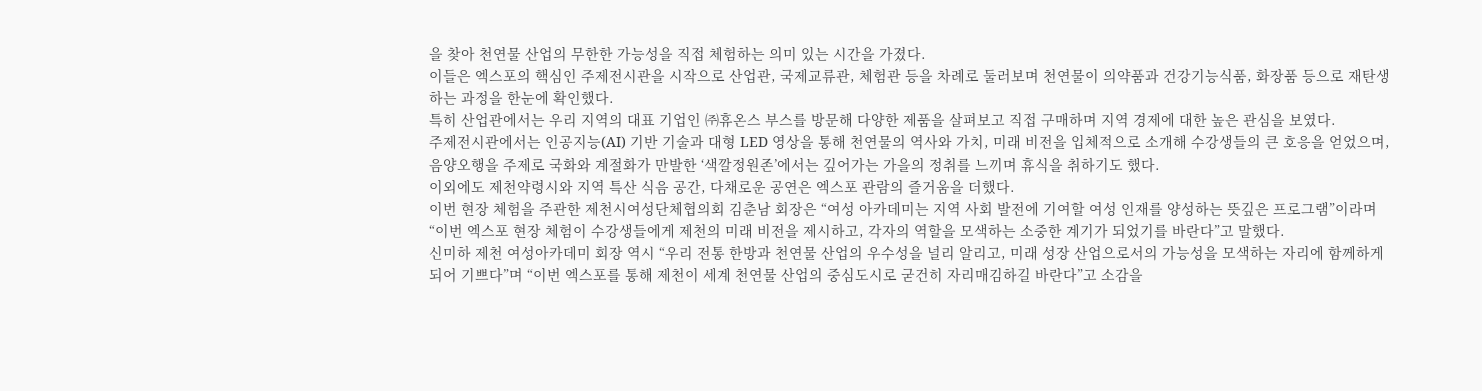을 찾아 천연물 산업의 무한한 가능성을 직접 체험하는 의미 있는 시간을 가졌다.
이들은 엑스포의 핵심인 주제전시관을 시작으로 산업관, 국제교류관, 체험관 등을 차례로 둘러보며 천연물이 의약품과 건강기능식품, 화장품 등으로 재탄생하는 과정을 한눈에 확인했다.
특히 산업관에서는 우리 지역의 대표 기업인 ㈜휴온스 부스를 방문해 다양한 제품을 살펴보고 직접 구매하며 지역 경제에 대한 높은 관심을 보였다.
주제전시관에서는 인공지능(AI) 기반 기술과 대형 LED 영상을 통해 천연물의 역사와 가치, 미래 비전을 입체적으로 소개해 수강생들의 큰 호응을 얻었으며, 음양오행을 주제로 국화와 계절화가 만발한 ‘색깔정원존’에서는 깊어가는 가을의 정취를 느끼며 휴식을 취하기도 했다.
이외에도 제천약령시와 지역 특산 식음 공간, 다채로운 공연은 엑스포 관람의 즐거움을 더했다.
이번 현장 체험을 주관한 제천시여성단체협의회 김춘남 회장은 “여성 아카데미는 지역 사회 발전에 기여할 여성 인재를 양성하는 뜻깊은 프로그램”이라며 “이번 엑스포 현장 체험이 수강생들에게 제천의 미래 비전을 제시하고, 각자의 역할을 모색하는 소중한 계기가 되었기를 바란다”고 말했다.
신미하 제천 여성아카데미 회장 역시 “우리 전통 한방과 천연물 산업의 우수성을 널리 알리고, 미래 성장 산업으로서의 가능성을 모색하는 자리에 함께하게 되어 기쁘다”며 “이번 엑스포를 통해 제천이 세계 천연물 산업의 중심도시로 굳건히 자리매김하길 바란다”고 소감을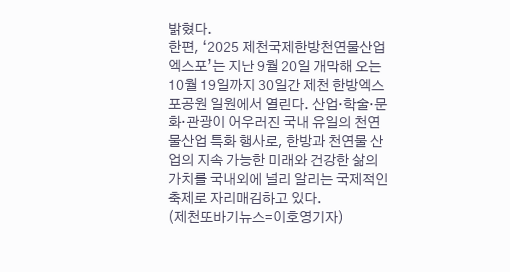밝혔다.
한편, ‘2025 제천국제한방천연물산업엑스포’는 지난 9월 20일 개막해 오는 10월 19일까지 30일간 제천 한방엑스포공원 일원에서 열린다. 산업·학술·문화·관광이 어우러진 국내 유일의 천연물산업 특화 행사로, 한방과 천연물 산업의 지속 가능한 미래와 건강한 삶의 가치를 국내외에 널리 알리는 국제적인 축제로 자리매김하고 있다.
(제천또바기뉴스=이호영기자)